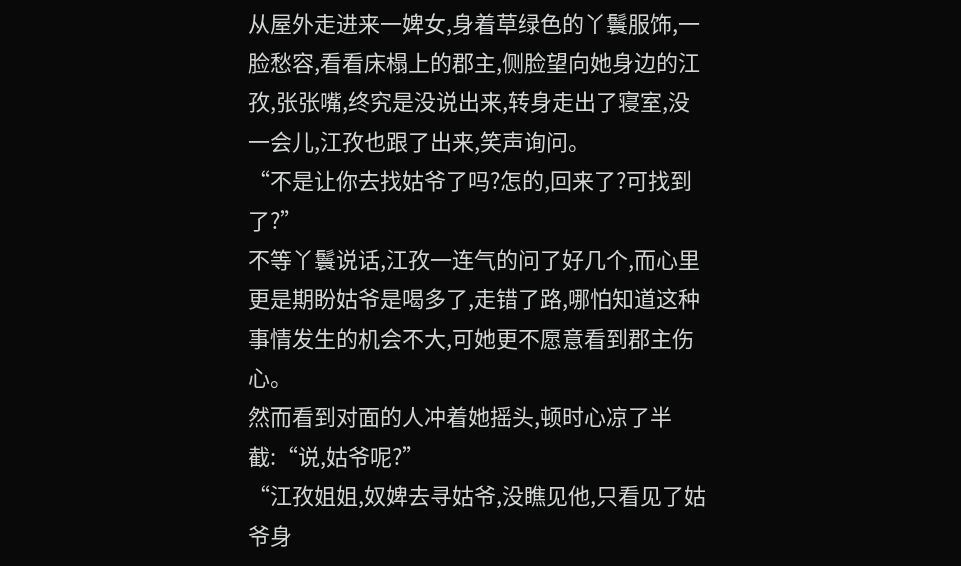从屋外走进来一婢女,身着草绿色的丫鬟服饰,一脸愁容,看看床榻上的郡主,侧脸望向她身边的江孜,张张嘴,终究是没说出来,转身走出了寝室,没一会儿,江孜也跟了出来,笑声询问。
“不是让你去找姑爷了吗?怎的,回来了?可找到了?”
不等丫鬟说话,江孜一连气的问了好几个,而心里更是期盼姑爷是喝多了,走错了路,哪怕知道这种事情发生的机会不大,可她更不愿意看到郡主伤心。
然而看到对面的人冲着她摇头,顿时心凉了半截:“说,姑爷呢?”
“江孜姐姐,奴婢去寻姑爷,没瞧见他,只看见了姑爷身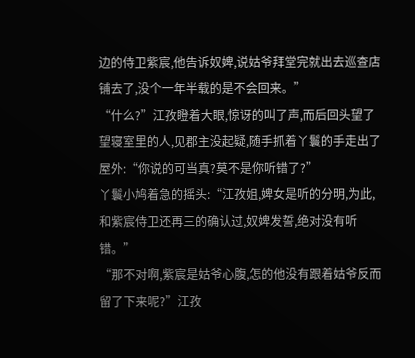边的侍卫紫宸,他告诉奴婢,说姑爷拜堂完就出去巡查店铺去了,没个一年半载的是不会回来。”
“什么?”江孜瞪着大眼,惊讶的叫了声,而后回头望了望寝室里的人,见郡主没起疑,随手抓着丫鬟的手走出了屋外:“你说的可当真?莫不是你听错了?”
丫鬟小鸠着急的摇头:“江孜姐,婢女是听的分明,为此,和紫宸侍卫还再三的确认过,奴婢发誓,绝对没有听错。”
“那不对啊,紫宸是姑爷心腹,怎的他没有跟着姑爷反而留了下来呢?”江孜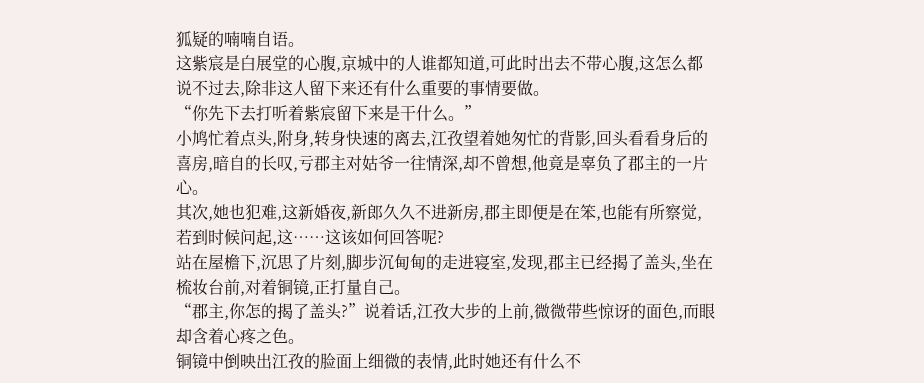狐疑的喃喃自语。
这紫宸是白展堂的心腹,京城中的人谁都知道,可此时出去不带心腹,这怎么都说不过去,除非这人留下来还有什么重要的事情要做。
“你先下去打听着紫宸留下来是干什么。”
小鸠忙着点头,附身,转身快速的离去,江孜望着她匆忙的背影,回头看看身后的喜房,暗自的长叹,亏郡主对姑爷一往情深,却不曾想,他竟是辜负了郡主的一片心。
其次,她也犯难,这新婚夜,新郎久久不进新房,郡主即便是在笨,也能有所察觉,若到时候问起,这……这该如何回答呢?
站在屋檐下,沉思了片刻,脚步沉甸甸的走进寝室,发现,郡主已经揭了盖头,坐在梳妆台前,对着铜镜,正打量自己。
“郡主,你怎的揭了盖头?”说着话,江孜大步的上前,微微带些惊讶的面色,而眼却含着心疼之色。
铜镜中倒映出江孜的脸面上细微的表情,此时她还有什么不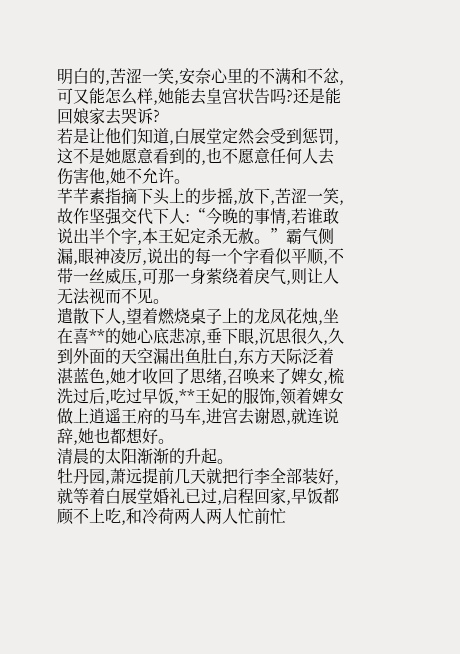明白的,苦涩一笑,安奈心里的不满和不忿,可又能怎么样,她能去皇宫状告吗?还是能回娘家去哭诉?
若是让他们知道,白展堂定然会受到惩罚,这不是她愿意看到的,也不愿意任何人去伤害他,她不允许。
芊芊素指摘下头上的步摇,放下,苦涩一笑,故作坚强交代下人:“今晚的事情,若谁敢说出半个字,本王妃定杀无赦。”霸气侧漏,眼神凌厉,说出的每一个字看似平顺,不带一丝威压,可那一身萦绕着戾气,则让人无法视而不见。
遣散下人,望着燃烧桌子上的龙凤花烛,坐在喜**的她心底悲凉,垂下眼,沉思很久,久到外面的天空漏出鱼肚白,东方天际泛着湛蓝色,她才收回了思绪,召唤来了婢女,梳洗过后,吃过早饭,**王妃的服饰,领着婢女做上逍遥王府的马车,进宫去谢恩,就连说辞,她也都想好。
清晨的太阳渐渐的升起。
牡丹园,萧远提前几天就把行李全部装好,就等着白展堂婚礼已过,启程回家,早饭都顾不上吃,和冷荷两人两人忙前忙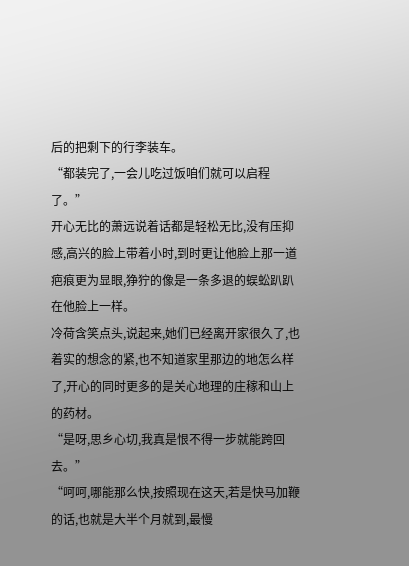后的把剩下的行李装车。
“都装完了,一会儿吃过饭咱们就可以启程了。”
开心无比的萧远说着话都是轻松无比,没有压抑感,高兴的脸上带着小时,到时更让他脸上那一道疤痕更为显眼,狰狞的像是一条多退的蜈蚣趴趴在他脸上一样。
冷荷含笑点头,说起来,她们已经离开家很久了,也着实的想念的紧,也不知道家里那边的地怎么样了,开心的同时更多的是关心地理的庄稼和山上的药材。
“是呀,思乡心切,我真是恨不得一步就能跨回去。”
“呵呵,哪能那么快,按照现在这天,若是快马加鞭的话,也就是大半个月就到,最慢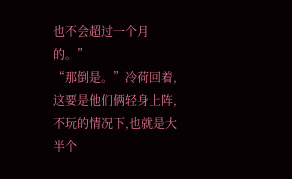也不会超过一个月的。”
“那倒是。”冷荷回着,这要是他们俩轻身上阵,不玩的情况下,也就是大半个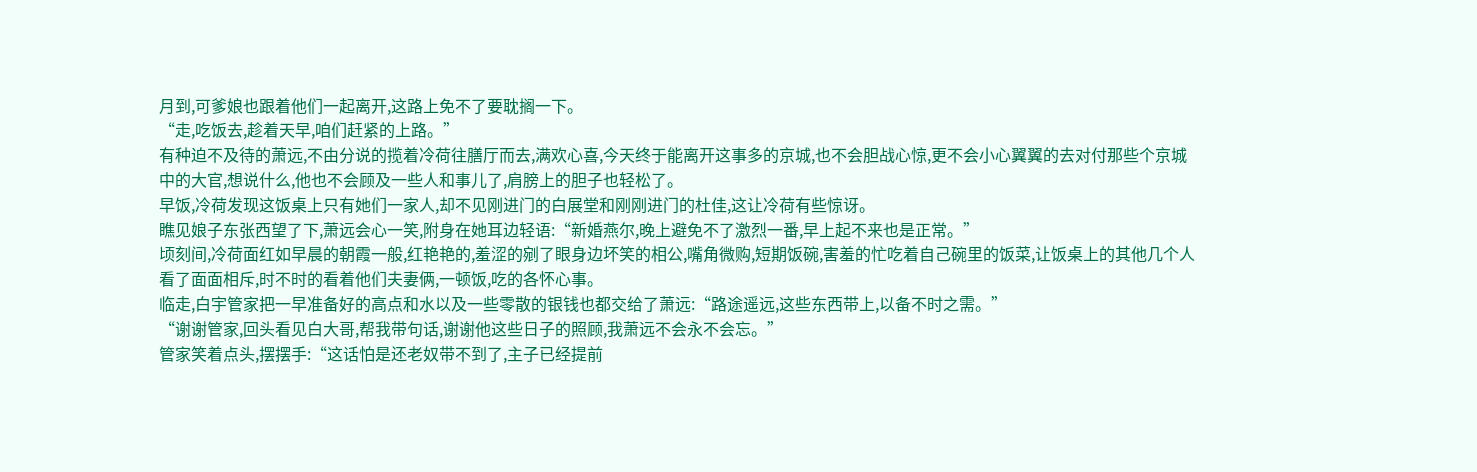月到,可爹娘也跟着他们一起离开,这路上免不了要耽搁一下。
“走,吃饭去,趁着天早,咱们赶紧的上路。”
有种迫不及待的萧远,不由分说的揽着冷荷往膳厅而去,满欢心喜,今天终于能离开这事多的京城,也不会胆战心惊,更不会小心翼翼的去对付那些个京城中的大官,想说什么,他也不会顾及一些人和事儿了,肩膀上的胆子也轻松了。
早饭,冷荷发现这饭桌上只有她们一家人,却不见刚进门的白展堂和刚刚进门的杜佳,这让冷荷有些惊讶。
瞧见娘子东张西望了下,萧远会心一笑,附身在她耳边轻语:“新婚燕尔,晚上避免不了激烈一番,早上起不来也是正常。”
顷刻间,冷荷面红如早晨的朝霞一般,红艳艳的,羞涩的剜了眼身边坏笑的相公,嘴角微购,短期饭碗,害羞的忙吃着自己碗里的饭菜,让饭桌上的其他几个人看了面面相斥,时不时的看着他们夫妻俩,一顿饭,吃的各怀心事。
临走,白宇管家把一早准备好的高点和水以及一些零散的银钱也都交给了萧远:“路途遥远,这些东西带上,以备不时之需。”
“谢谢管家,回头看见白大哥,帮我带句话,谢谢他这些日子的照顾,我萧远不会永不会忘。”
管家笑着点头,摆摆手:“这话怕是还老奴带不到了,主子已经提前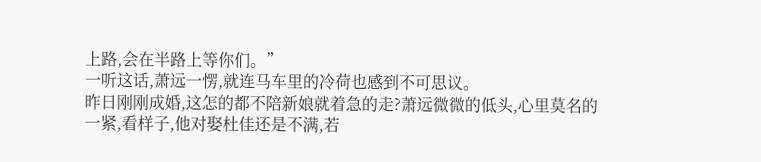上路,会在半路上等你们。”
一听这话,萧远一愣,就连马车里的冷荷也感到不可思议。
昨日刚刚成婚,这怎的都不陪新娘就着急的走?萧远微微的低头,心里莫名的一紧,看样子,他对娶杜佳还是不满,若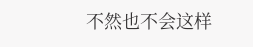不然也不会这样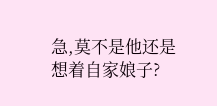急,莫不是他还是想着自家娘子?